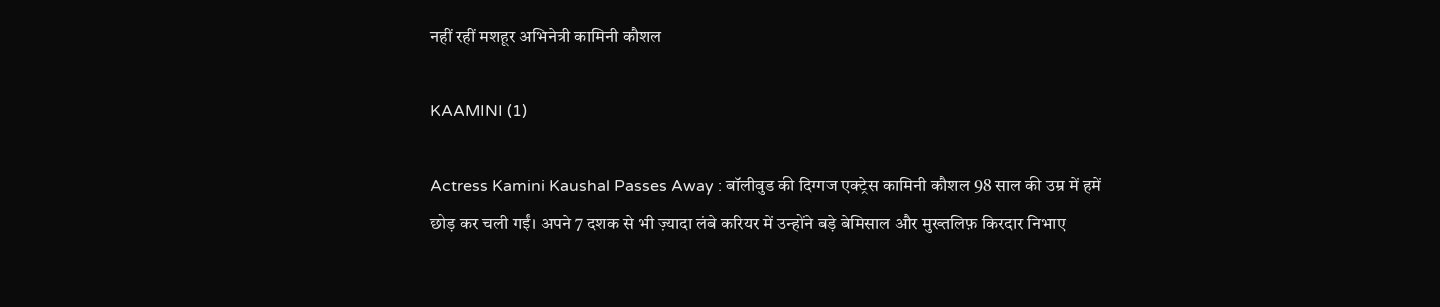नहीं रहीं मशहूर अभिनेत्री कामिनी कौशल

KAAMINI (1)

Actress Kamini Kaushal Passes Away : बॉलीवुड की दिग्गज एक्ट्रेस कामिनी कौशल 98 साल की उम्र में हमें छोड़ कर चली गईं। अपने 7 दशक से भी ज़्यादा लंबे करियर में उन्होंने बड़े बेमिसाल और मुख्तलिफ़ किरदार निभाए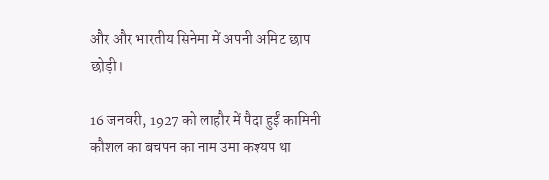और और भारतीय सिनेमा में अपनी अमिट छाप छोड़ी।

16 जनवरी, 1927 को लाहौर में पैदा हुईं कामिनी कौशल का बचपन का नाम उमा कश्यप था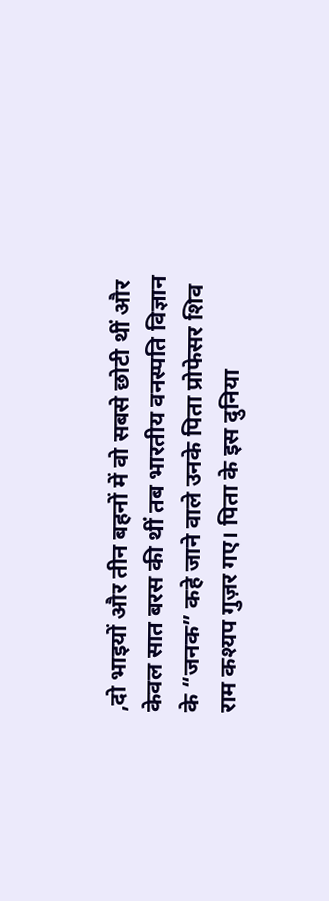,दो भाइयों और तीन बहनों में वो सबसे छोटी थीं और केवल सात बरस की थीं तब भारतीय वनस्पति विज्ञान के “जनक” कहे जाने वाले उनके पिता प्रोफेसर शिव राम कश्यप गुज़र गए। पिता के इस दुनिया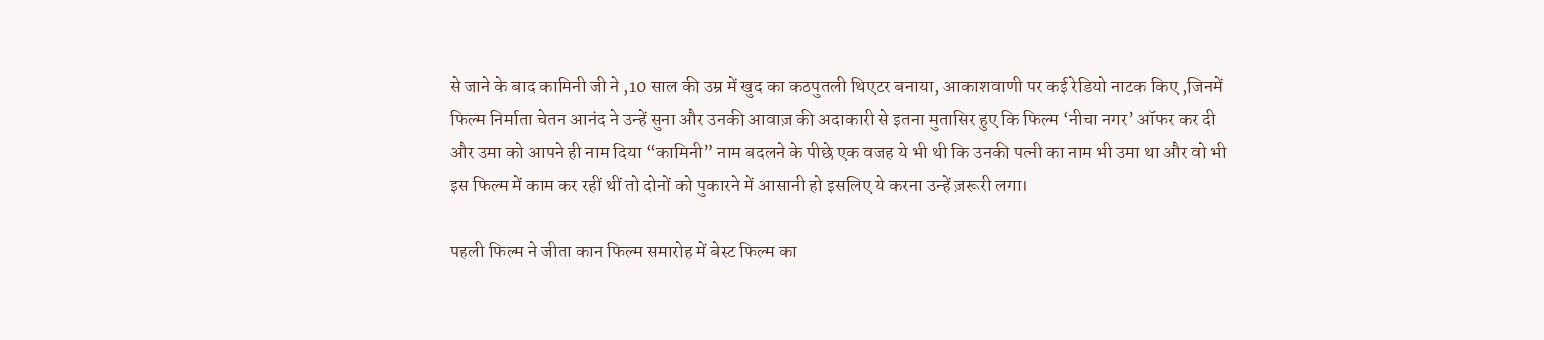से जाने के बाद कामिनी जी ने ,10 साल की उम्र में खुद का कठपुतली थिएटर बनाया, आकाशवाणी पर कई रेडियो नाटक किए ,जिनमें फिल्म निर्माता चेतन आनंद ने उन्हें सुना और उनकी आवाज़ की अदाकारी से इतना मुतासिर हुए कि फिल्म ‘नीचा नगर’ ऑफर कर दी और उमा को आपने ही नाम दिया “कामिनी” नाम बदलने के पीछे एक वजह ये भी थी कि उनकी पत्नी का नाम भी उमा था और वो भी इस फिल्म में काम कर रहीं थीं तो दोनों को पुकारने में आसानी हो इसलिए ये करना उन्हें ज़रूरी लगा।

पहली फिल्म ने जीता कान फिल्म समारोह में बेस्ट फिल्म का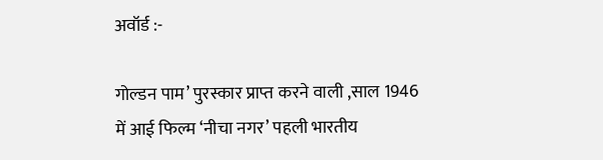अवॉर्ड :-

गोल्डन पाम’ पुरस्कार प्राप्त करने वाली ,साल 1946 में आई फिल्म ‘नीचा नगर’ पहली भारतीय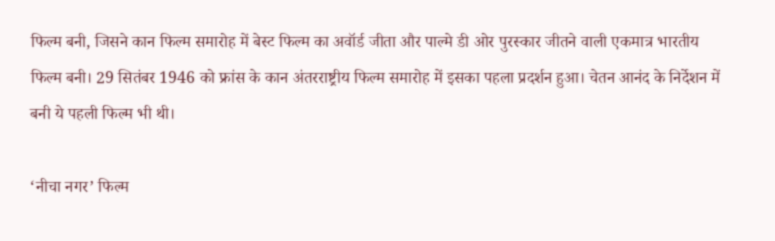फिल्म बनी, जिसने कान फिल्म समारोह में बेस्ट फिल्म का अवॉर्ड जीता और पाल्मे डी ओर पुरस्कार जीतने वाली एकमात्र भारतीय फिल्म बनी। 29 सितंबर 1946 को फ्रांस के कान अंतरराष्ट्रीय फिल्म समारोह में इसका पहला प्रदर्शन हुआ। चेतन आनंद के निर्देशन में बनी ये पहली फिल्म भी थी।

‘नीचा नगर’ फिल्म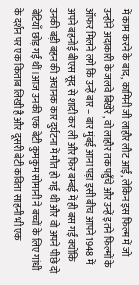में काम करने के बाद, कामिनी जी लाहौर लौट आईं, लेकिन इस फिल्म में जो उन्होंने अदाकारी के जलवे बिखेरे , वो लाहौर तक पहुँचे और उन्हें इतने फिल्मों के ऑफर मिलने लगे कि उन्हें बार – बार मुंबई आना पड़ा इसी बीच आपने 1948 में अपने बहनोई बीएस सूद से शादी कर ली और फिर बम्बई में ही बस गईं क्योंकि उनकी बड़ी बहन की अचानक कार दुर्घटना में मौत हो गई थी और वो अपने पीछे दो बेटियाँ छोड़ गईं थीं।आज उनकी एक बेटी कुमकुम सोमानी ने बच्चों के लिए गांधी के दर्शन पर एक किताब लिखी है और दूसरी बेटी कविता साहनी भी एक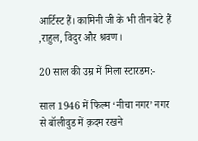आर्टिस्ट हैं। कामिनी जी के भी तीन बेटे हैं ,राहुल, विदुर और श्रवण।

20 साल की उम्र में मिला स्टारडम:-

साल 1946 में फिल्म ‘नीचा नगर’ नगर से बॉलीवुड में क़दम रखने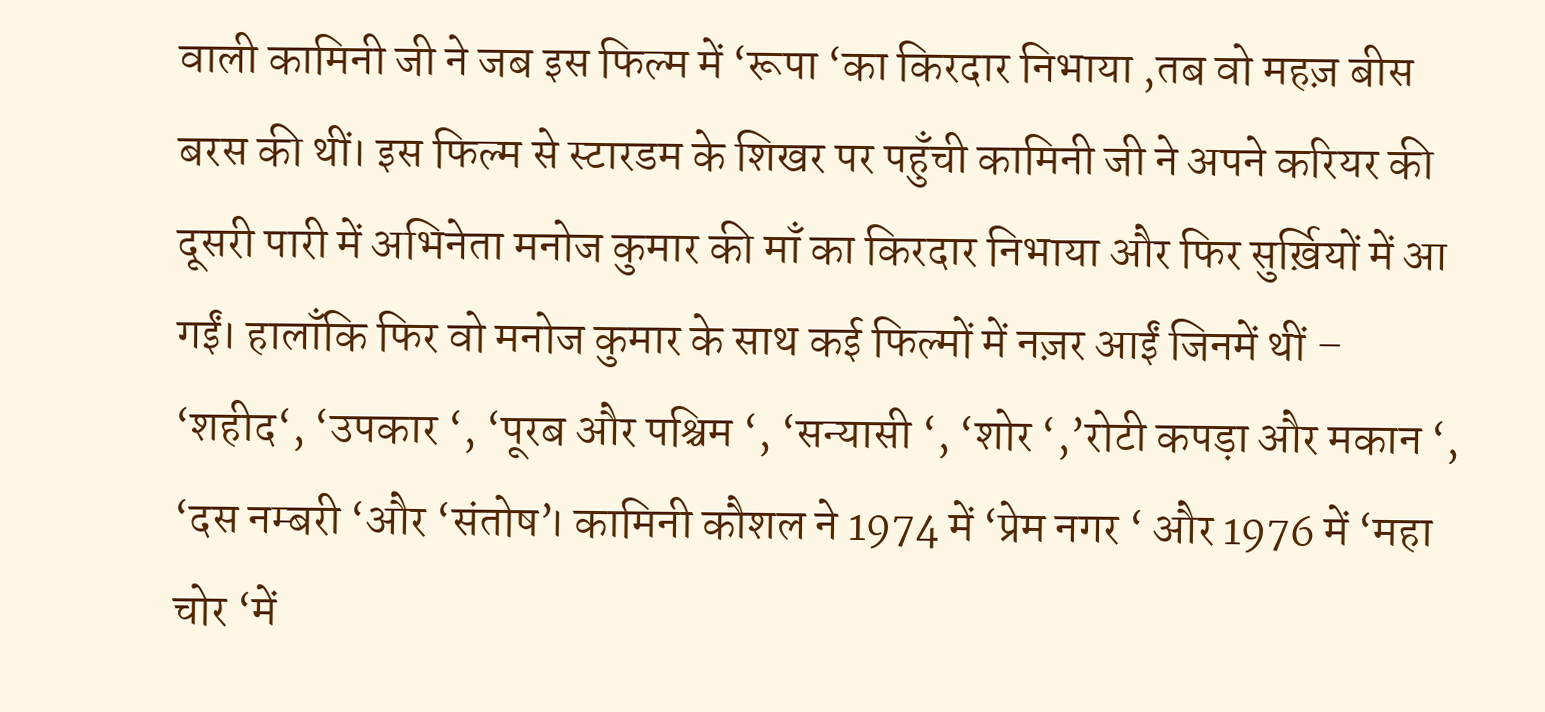वाली कामिनी जी ने जब इस फिल्म में ‘रूपा ‘का किरदार निभाया ,तब वो महज़ बीस बरस की थीं। इस फिल्म से स्टारडम के शिखर पर पहुँची कामिनी जी ने अपने करियर की दूसरी पारी में अभिनेता मनोज कुमार की माँ का किरदार निभाया और फिर सुर्ख़ियों में आ गईं। हालाँकि फिर वो मनोज कुमार के साथ कई फिल्मों में नज़र आईं जिनमें थीं – ‘शहीद‘, ‘उपकार ‘, ‘पूरब और पश्चिम ‘, ‘सन्यासी ‘, ‘शोर ‘,’रोटी कपड़ा और मकान ‘, ‘दस नम्बरी ‘और ‘संतोष’। कामिनी कौशल ने 1974 में ‘प्रेम नगर ‘ और 1976 में ‘महा चोर ‘में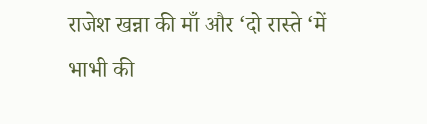राजेश खन्ना की माँ और ‘दो रास्ते ‘में भाभी की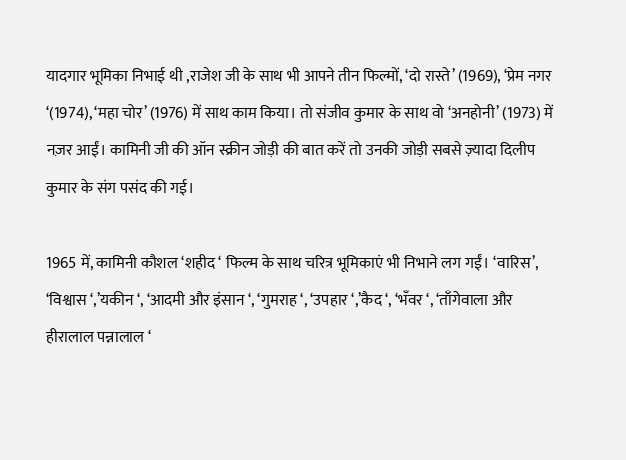यादगार भूमिका निभाई थी ,राजेश जी के साथ भी आपने तीन फिल्मों, ‘दो रास्ते’ (1969), ‘प्रेम नगर ‘(1974), ‘महा चोर’ (1976) में साथ काम किया। तो संजीव कुमार के साथ वो ‘अनहोनी’ (1973) में नज़र आईं। कामिनी जी की ऑन स्क्रीन जोड़ी की बात करें तो उनकी जोड़ी सबसे ज़्यादा दिलीप कुमार के संग पसंद की गई।

1965 में, कामिनी कौशल ‘शहीद ‘ फिल्म के साथ चरित्र भूमिकाएं भी निभाने लग गईं। ‘वारिस’, ‘विश्वास ‘,’यकीन ‘, ‘आदमी और इंसान ‘, ‘गुमराह ‘, ‘उपहार ‘,’कैद ‘, ‘भँवर ‘, ‘ताँगेवाला और हीरालाल पन्नालाल ‘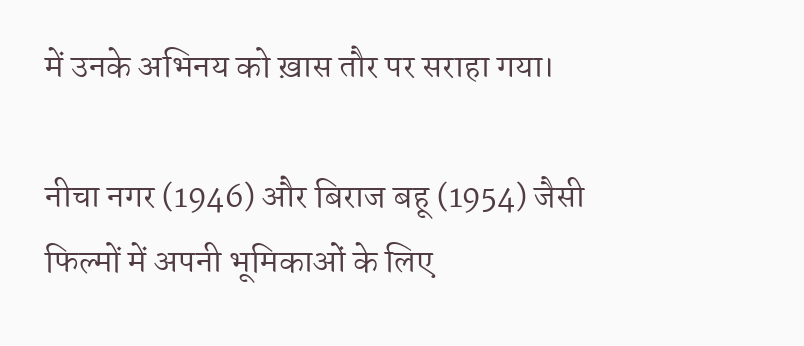में उनके अभिनय को ख़ास तौर पर सराहा गया।

नीचा नगर (1946) और बिराज बहू (1954) जैसी फिल्मों में अपनी भूमिकाओं के लिए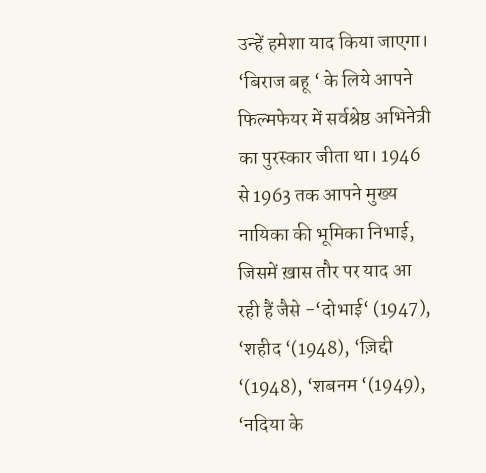उन्हें हमेशा याद किया जाएगा। ‘बिराज बहू ‘ के लिये आपने फिल्मफेयर में सर्वश्रेष्ठ अभिनेत्री का पुरस्कार जीता था। 1946 से 1963 तक आपने मुख्य नायिका की भूमिका निभाई, जिसमें ख़ास तौर पर याद आ रही हैं जैसे -‘दोभाई‘ (1947), ‘शहीद ‘(1948), ‘ज़िद्दी ‘(1948), ‘शबनम ‘(1949), ‘नदिया के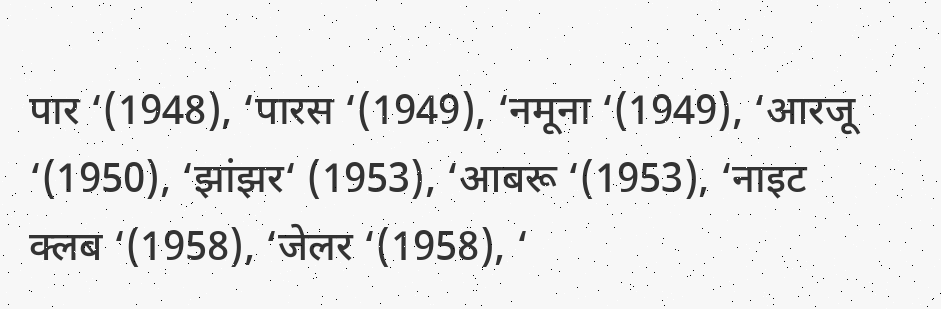पार ‘(1948), ‘पारस ‘(1949), ‘नमूना ‘(1949), ‘आरजू ‘(1950), ‘झांझर‘ (1953), ‘आबरू ‘(1953), ‘नाइट क्लब ‘(1958), ‘जेलर ‘(1958), ‘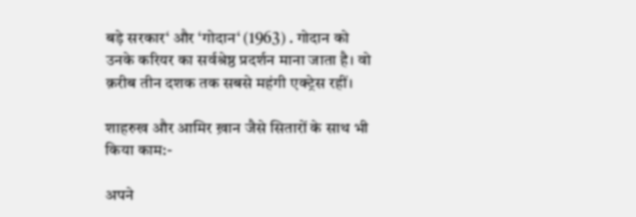बड़े सरकार‘ और ‘गोदान‘ (1963) . गोदान को उनके करियर का सर्वश्रेष्ठ प्रदर्शन माना जाता है। वो क़रीब तीन दशक तक सबसे महंगी एक्‍ट्रेस रहीं।

शाहरुख और आमिर ख़ान जैसे सितारों के साथ भी किया काम:-

अपने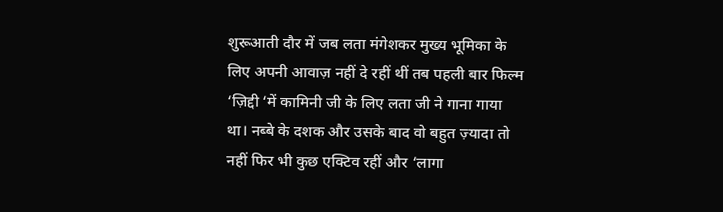शुरूआती दौर में जब लता मंगेशकर मुख्य भूमिका के लिए अपनी आवाज़ नहीं दे रहीं थीं तब पहली बार फिल्म ‘ज़िद्दी ‘में कामिनी जी के लिए लता जी ने गाना गाया था। नब्‍बे के दशक और उसके बाद वो बहुत ज़्यादा तो नहीं फिर भी कुछ एक्‍ट‍िव रहीं और ‘लागा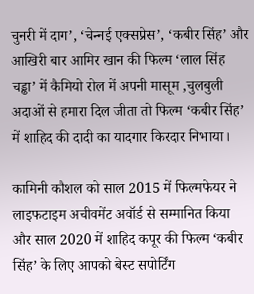चुनरी में दाग’, ‘चेन्‍नई एक्‍सप्रेस’, ‘कबीर सिंह’ और आख‍िरी बार आमिर खान की फिल्‍म ‘लाल सिंह चड्ढा’ में कैमियो रोल में अपनी मासूम ,चुलबुली अदाओं से हमारा दिल जीता तो फिल्म ‘कबीर सिंह’ में शाहिद की दादी का यादगार किरदार निभाया।

कामिनी कौशल को साल 2015 में फिल्‍मफेयर ने लाइफटाइम अचीवमेंट अवॉर्ड से सम्‍मानित किया और साल 2020 में शाहिद कपूर की फिल्म ‘कबीर सिंह’ के लिए आपको बेस्‍ट सपोर्टिंग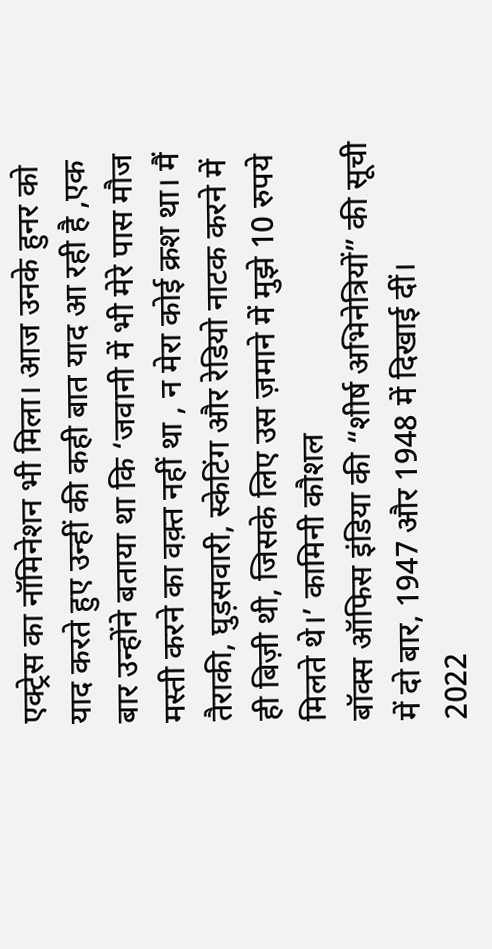एक्‍ट्रेस का नॉमिनेशन भी मिला। आज उनके हुनर को याद करते हुए उन्हीं की कही बात याद आ रही है ,एक बार उन्होंने बताया था कि ‘जवानी में भी मेरे पास मौज मस्‍ती करने का वक़्त नहीं था , न मेरा कोई क्रश था। मैं तैराकी, घुड़सवारी, स्केटिंग और रेडियो नाटक करने में ही बिज़ी थी, जिसके लिए उस ज़माने में मुझे 10 रुपये मिलते थे।’ कामिनी कौशल
बॉक्स ऑफिस इंडिया की “शीर्ष अभिनेत्रियों” की सूची में दो बार, 1947 और 1948 में दिखाई दीं।
2022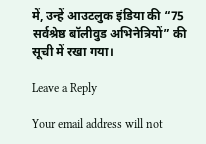में, उन्हें आउटलुक इंडिया की “75 सर्वश्रेष्ठ बॉलीवुड अभिनेत्रियों” की सूची में रखा गया।

Leave a Reply

Your email address will not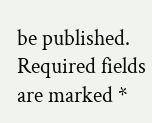be published. Required fields are marked *